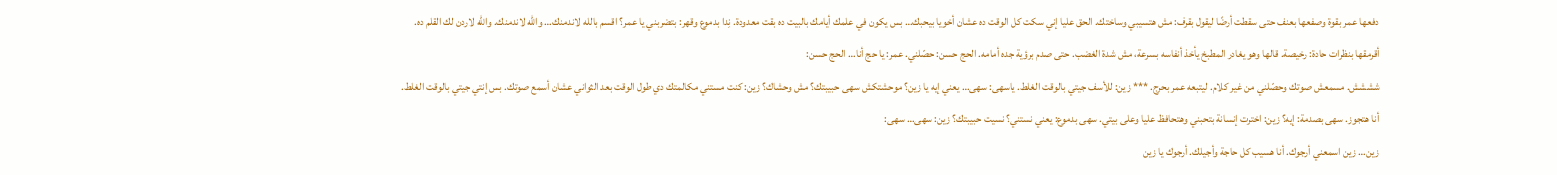دفعها عمر بقوة وصفعها بعنف حتى سقطت أرضًا ليقول بقرف: مش هتسيبي وساختك. الحق عليا إني سكت كل الوقت ده عشان أخويا بيحبك… بس يكون في علمك أيامك بالبيت ده بقت معدودة. نِدا بدموع وقهر: بتضربني يا عمر؟ اقسم بالله لاندمنك… والله لاندمنك. والله لاردن لك القلم ده. أقرمقها بنظرات حادة: رخيصة. قالها وهو يغادر المطبخ يأخذ أنفاسه بسرعة، مش شدة الغضب. حتى صدم برؤية جده أمامه. الحج حسن: حصّلني. عمر: يا حج أنا… الحج حسن:
شششش. مسمعش صوتك وحصّلني من غير كلام. ليتبعه عمر بحرج. *** زين: للأسف جيتي بالوقت الغلط. ياسهى: سهى… يعني إيه يا زين؟ موحشتكش سهى حبيبتك؟ مش وحشاك؟ زين: كنت مستني مكالمتك دي طول الوقت بعد الثواني عشان أسمع صوتك. بس إنتي جيتي بالوقت الغلط. أنا هتجوز. سهى بصدمة: إيه؟ زين: اخترت إنسانة بتحبني وهتحافظ عليا وعلى بيتي. سهى بدموع: يعني نستني؟ نسيت حبيبتك؟ زين: سهى… سهى:
زين… زين اسمعني أرجوك. أنا هسيب كل حاجة وأجيلك. أرجوك يا زين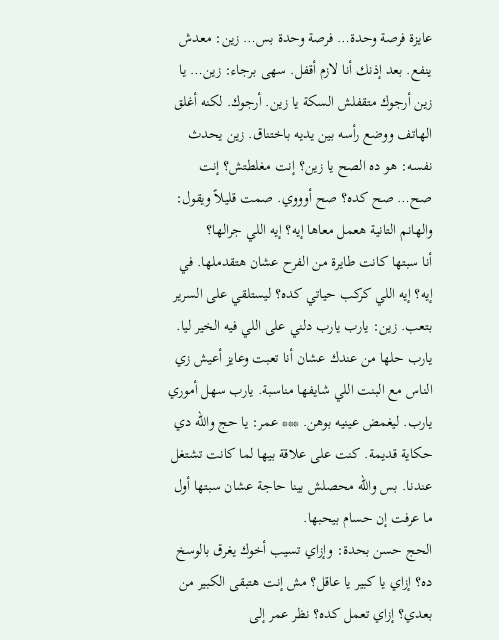عايزة فرصة وحدة… فرصة وحدة بس… زين: معدش ينفع. بعد إذنك أنا لازم أقفل. سهى برجاء: زين… يا زين أرجوك متقفلش السكة يا زين. أرجوك. لكنه أغلق الهاتف ووضع رأسه بين يديه باختناق. زين يحدث نفسه: هو ده الصح يا زين؟ إنت مغلطتش؟ إنت صح… صح كده؟ صح أوووي. صمت قليلاً ويقول: والهانم التانية هعمل معاها إيه؟ إيه اللي جرالها؟
أنا سبتها كانت طايرة من الفرح عشان هتقدملها. في إيه؟ إيه اللي كركب حياتي كده؟ ليستلقي على السرير بتعب. زين: يارب يارب دلني على اللي فيه الخير ليا. يارب حلها من عندك عشان أنا تعبت وعايز أعيش زي الناس مع البنت اللي شايفها مناسبة. يارب سهل أموري يارب. ليغمض عينيه بوهن. *** عمر: يا حج والله دي حكاية قديمة. كنت على علاقة بيها لما كانت تشتغل عندنا. بس والله محصلش بينا حاجة عشان سبتها أول ما عرفت إن حسام بيحبها.
الحج حسن بحدة: وإزاي تسيب أخوك يغرق بالوسخ ده؟ إزاي يا كبير يا عاقل؟ مش إنت هتبقى الكبير من بعدي؟ إزاي تعمل كده؟ نظر عمر إلى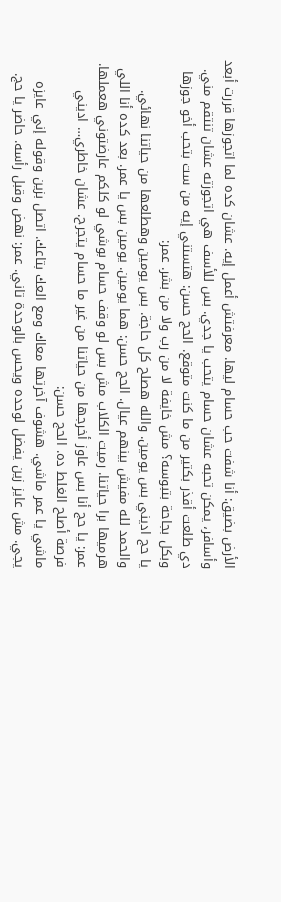الأرض بضيق: أنا شفت حب حسام ليها. معرفتش أعمل إيه. عشان كده لما اتجوزها قررت أبعد وأسافر، يمكن تحبه عشان حسام يتحب يا جدي. بس للأسف هي اتجوزته عشان تنتقم مني. دي طلعت أقذر بكتير من ما كنت متوقع. الحج حسن: هتستني إيه من ست بتحب أخو جوزها وبكل بجاحة بتبوسه؟ مش خايفة لا من رب ولا من بشر. عمر:
يا حج اديني بس يومين. والله هصلح كل حاجة. بس يومين وهطلعها من حياتنا نهائي. والحمد لله مفيش بينهم عيال. الحج حسن: هما يومين. يومين بس يا عمر. بعد كده أنا اللي هرميها برا حياتنا. رميت الكلاب مش بس لو وقف حسام بوشي لو كلكم عارضتوني هعملها. عمر: يا حج أنا بس عاوز أخرجها من حياتنا من غير ما حسام يتجرح. عشان خاطري… اديني فرصة أصلح الغلط ده. الحج حسن:
ماشي يا عمر ماشي. هشوف آخرتها معاك ومع العك بتاعك. اتصل بزين وقوله إني عايزه يجي. مش عايز زين يفضل لوحده ويحس بالوحدة تاني. عمر: نهض وقبل رأسه. حاضر يا حج.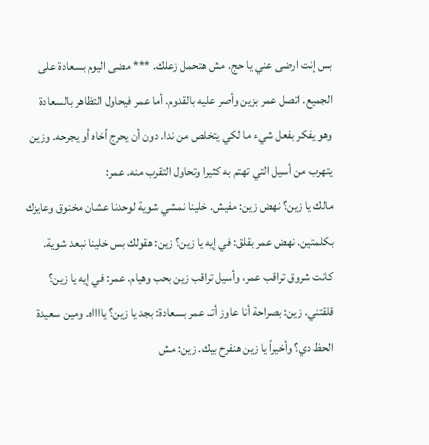بس إنت ارضى عني يا حج. مش هتحمل زعلك. *** مضى اليوم بسعادة على الجميع. اتصل عمر بزين وأصر عليه بالقدوم. أما عمر فيحاول التظاهر بالسعادة وهو يفكر بفعل شيء ما لكي يتخلص من ندا. دون أن يحرج أخاه أو يجرحه. وزين يتهرب من أسيل التي تهتم به كثيرا وتحاول التقرب منه. عمر:
مالك يا زين؟ نهض زين: مفيش. خلينا نمشي شوية لوحدنا عشان مخنوق وعايزك بكلمتين. نهض عمر بقلق: في إيه يا زين؟ زين: هقولك بس خلينا نبعد شوية. كانت شروق تراقب عمر، وأسيل تراقب زين بحب وهيام. عمر: في إيه يا زين؟ قلقتني. زين: بصراحة أنا عاوز أتـ. عمر بسعادة: بجد يا زين؟ يااااه. ومين سعيدة الحظ دي؟ وأخيراً يا زين هنفرح بيك. زين: مش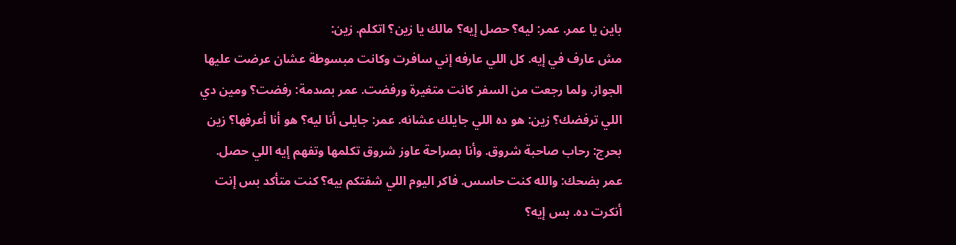باين يا عمر. عمر: ليه؟ حصل إيه؟ مالك يا زين؟ اتكلم. زين:
مش عارف في إيه. كل اللي عارفه إني سافرت وكانت مبسوطة عشان عرضت عليها الجواز. ولما رجعت من السفر كانت متغيرة ورفضت. عمر بصدمة: رفضت؟ ومين دي اللي ترفضك؟ زين: هو ده اللي جايلك عشانه. عمر: جايلى أنا ليه؟ هو أنا أعرفها؟ زين بحرج: رحاب صاحبة شروق. وأنا بصراحة عاوز شروق تكلمها وتفهم إيه اللي حصل. عمر بضحك: والله كنت حاسس. فاكر اليوم اللي شفتكم بيه؟ كنت متأكد بس إنت أنكرت ده. بس إيه؟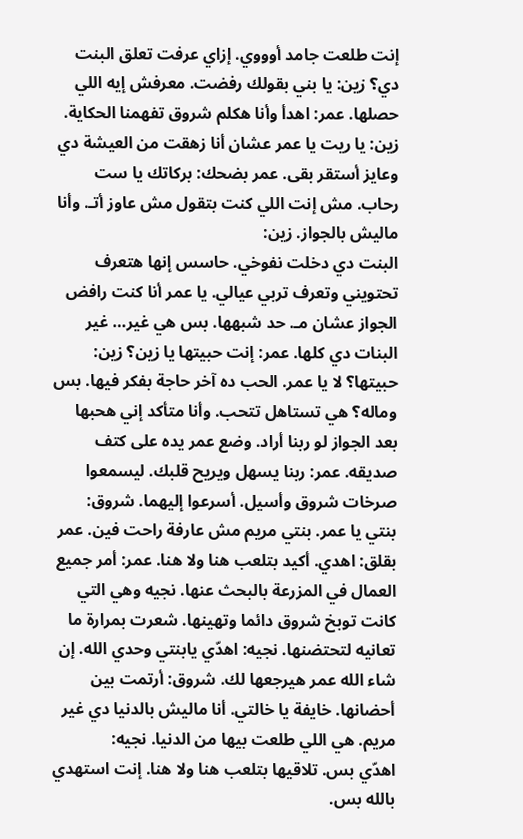إنت طلعت جامد أوووي. إزاي عرفت تعلق البنت دي؟ زين: يا بني بقولك رفضت. معرفش إيه اللي حصلها. عمر: اهدأ وأنا هكلم شروق تفهمنا الحكاية. زين: يا ريت يا عمر عشان أنا زهقت من العيشة دي وعايز أستقر بقى. عمر بضحك: بركاتك يا ست رحاب. مش إنت اللي كنت بتقول مش عاوز أتـ. وأنا ماليش بالجواز. زين:
البنت دي دخلت نفوخي. حاسس إنها هتعرف تحتويني وتعرف تربي عيالي. يا عمر أنا كنت رافض الجواز عشان مـ. حد شبهها. بس هي غير… غير البنات دي كلها. عمر: إنت حبيتها يا زين؟ زين: حبيتها؟ لا يا عمر. الحب ده آخر حاجة بفكر فيها. بس وماله؟ هي تستاهل تتحب. وأنا متأكد إني هحبها بعد الجواز لو ربنا أراد. وضع عمر يده على كتف صديقه. عمر: ربنا يسهل ويريح قلبك. ليسمعوا صرخات شروق وأسيل. أسرعوا إليهما. شروق:
بنتي يا عمر. بنتي مريم مش عارفة راحت فين. عمر بقلق: اهدي. أكيد بتلعب هنا ولا هنا. عمر: أمر جميع العمال في المزرعة بالبحث عنها. نجيه وهي التي كانت توبخ شروق دائما وتهينها. شعرت بمرارة ما تعانيه لتحتضنها. نجيه: اهدّي يابنتي وحدي الله. إن شاء الله عمر هيرجعها لك. شروق: أرتمت بين أحضانها. خايفة يا خالتي. أنا ماليش بالدنيا دي غير مريم. هي اللي طلعت بيها من الدنيا. نجيه:
اهدّي بس. تلاقيها بتلعب هنا ولا هنا. إنت استهدي بالله بس.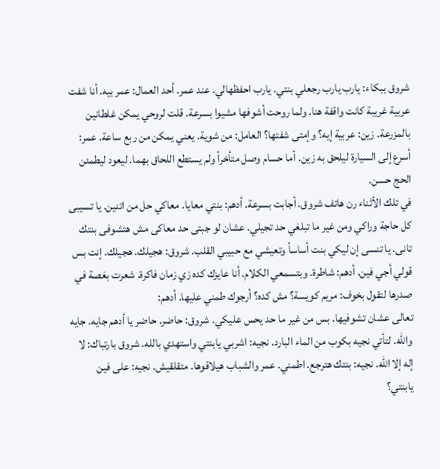شروق ببكاء: يارب يارب رجعلي بنتي. يارب احفظهالي. عند عمر. أحد العمال: عمر بيه. أنا شفت عربية غريبة كانت واقفة هنا. ولما روحت أشوفها مشيوا بسرعة. قلت لروحي يمكن غلطانين بالمزرعة. زين: عربية إيه؟ وإمتى شفتها؟ العامل: من شوية. يعني يمكن من ربع ساعة. عمر: أسرع إلى السيارة ليلحق به زين. أما حسام وصل متأخراً ولم يستطع اللحاق بهما. ليعود ليطمئن الحج حسن.
في تلك الأثناء رن هاتف شروق. أجابت بسرعة. أدهم: بنتي معايا. معاكي حل من اتنين. يا تسيبى كل حاجة وراكي ومن غير ما تبلغي حد تجيلي. عشان لو جبتى حد معاكى مش هتشوفى بنتك تانى. يا تنسى إن ليكي بنت أساساً وتعيشي مع حبيبي القلب. شروق: هجيلك. هجيلك. إنت بس قولي أجي فين. أدهم: شاطرة. وبتسمعي الكلام. أنا عايزك كده زي زمان فاكرة. شعرت بغصة في صدرها لتقول بخوف: مريم كويسة؟ مش كده؟ أرجوك طمني عليها. أدهم:
تعالى عشان تشوفيها. بس من غير ما حد يحس عليكي. شروق: حاضر. حاضر يا أدهم جايه. جايه والله. لتأتي نجيه بكوب من الماء البارد. نجيه: اشربي يابنتي واستهدي بالله. شروق بارتباك: لا إله إلا الله. نجيه: بنتك هترجع. اطمني. عمر والشباب هيلاقوها. متقلقيش. نجيه: على فين يابنتي؟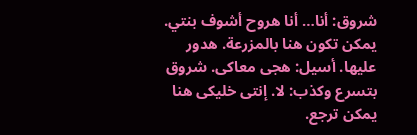شروق: أنا… أنا هروح أشوف بنتي. يمكن تكون هنا بالمزرعة. هدور عليها. أسيل: هجى معاكى. شروق بتسرع وكذب: لا. إنتى خليكى هنا يمكن ترجع.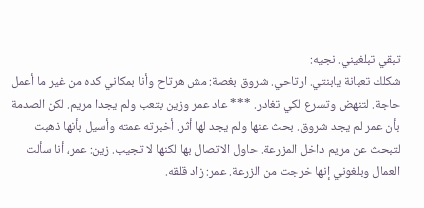تبقي تبلغيني. نجيه:
شكلك تعبانة يابنتي. ارتاحي. شروق بغصة: مش هرتاح وأنا بمكاني كده من غير ما أعمل حاجة. لتنهض وتسرع لكي تغادر. *** عاد عمر وزين بتعب ولم يجدا مريم. لكن الصدمة بأن عمر لم يجد شروق. بحث عنها ولم يجد لها أثر. أخبرته عمته وأسيل بأنها ذهبت لتبحث عن مريم داخل المزرعة. حاول الاتصال بها لكنها لا تجيب. زين: عمر، أنا سألت العمال وبلغوني إنها خرجت من الزرعة. عمر: زاد قلقه.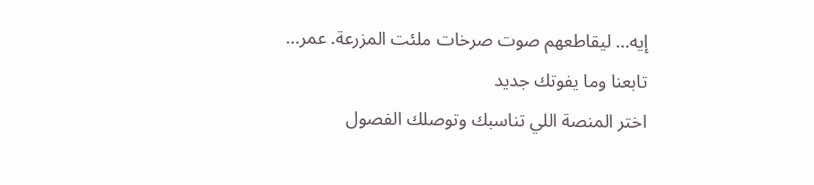إيه… ليقاطعهم صوت صرخات ملئت المزرعة. عمر…
تابعنا وما يفوتك جديد
اختر المنصة اللي تناسبك وتوصلك الفصول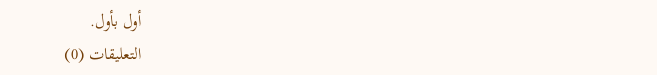أول بأول.
التعليقات (0)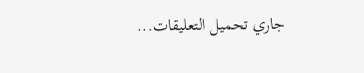جاري تحميل التعليقات...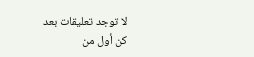لا توجد تعليقات بعد
كن أول من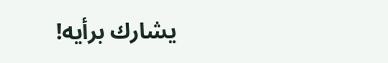يشارك برأيه!